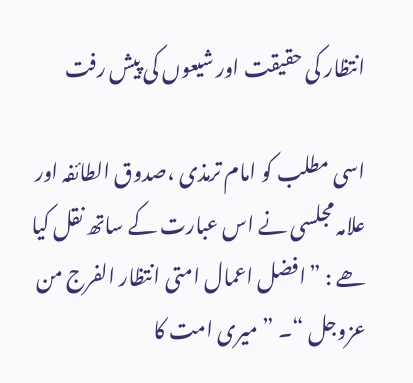انتظار کی حقیقت اور شیعوں کی پیش رفت

اسی مطلب کو امام ترمذی ،صدوق الطائفہ اور علامہ مجلسی نے اس عبارت کے ساتھ نقل کیا ھے : ”افضل اعمال امتی انتظار الفرج من عزوجل “۔ ”میری امت کا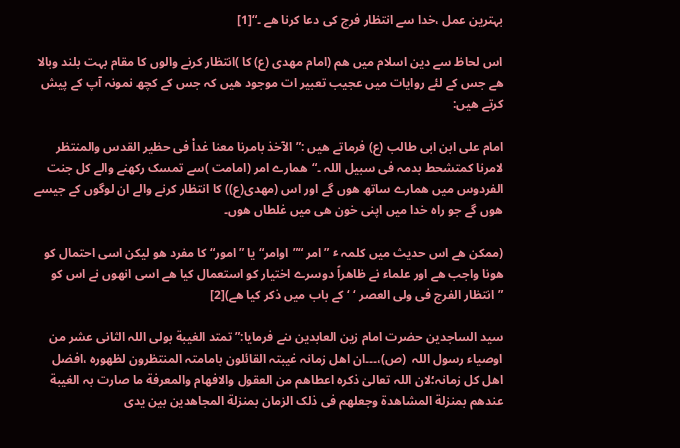بہترین عمل ،خدا سے انتظار فرج کی دعا کرنا ھے ۔“[1]

اس لحاظ سے دین اسلام میں ھم (امام مھدی (ع) کا )انتظار کرنے والوں کا مقام بہت بلند وبالا ھے جس کے لئے روایات میں عجیب تعبیر ات موجود ھیں کہ جس کے کچھ نمونہ آپ کے پیش کرتے ھیں:

امام علی ابن ابی طالب (ع) فرماتے ھیں :”الآخذ بامرنا معنا غداْ فی حظیر القدس والمنتظر لامرنا کمتشحط بدمہ فی سبیل اللہ ۔“ھمارے امر (امامت )سے تمسک رکھنے والے کل جنت الفردوس میں ھمارے ساتھ ھوں گے اور اس (مھدی(ع)) کا انتظار کرنے والے ان لوگوں کے جیسے ھوں گے جو راہ خدا میں اپنی خون ھی میں غلطاں ھوں۔

(ممکن ھے اس حدیث میں کلمہ ٴ ”امر “”اوامر“ یا ”امور“ کا مفرد ھو لیکن اسی احتمال کو ھونا واجب ھے اور علماء نے ظاھراً دوسرے اختیار کو استعمال کیا ھے اسی انھوں نے اس کو ”انتظار الفرج فی ولی العصر ‘ ‘ کے باب میں ذکر کیا ھے)[2]

سید الساجدین حضرت امام زین العابدین ںنے فرمایا:”تمتد الغیبة بولی اللہ الثانی عشر من اوصیاء رسول اللہ  (ص)،۔۔۔ان اھل زمانہ غیبتہ القائلون بامامتہ المنتظرون لظھورہ ،افضل اھل کل زمانہ؛لان اللہ تعالیٰ ذکرہ اعطاھم من العقول والافھام والمعرفة ما صارت بہ الغیبة عندھم بمنزلة المشاھدة وجعلھم فی ذلک الزمان بمنزلة المجاھدین بین یدی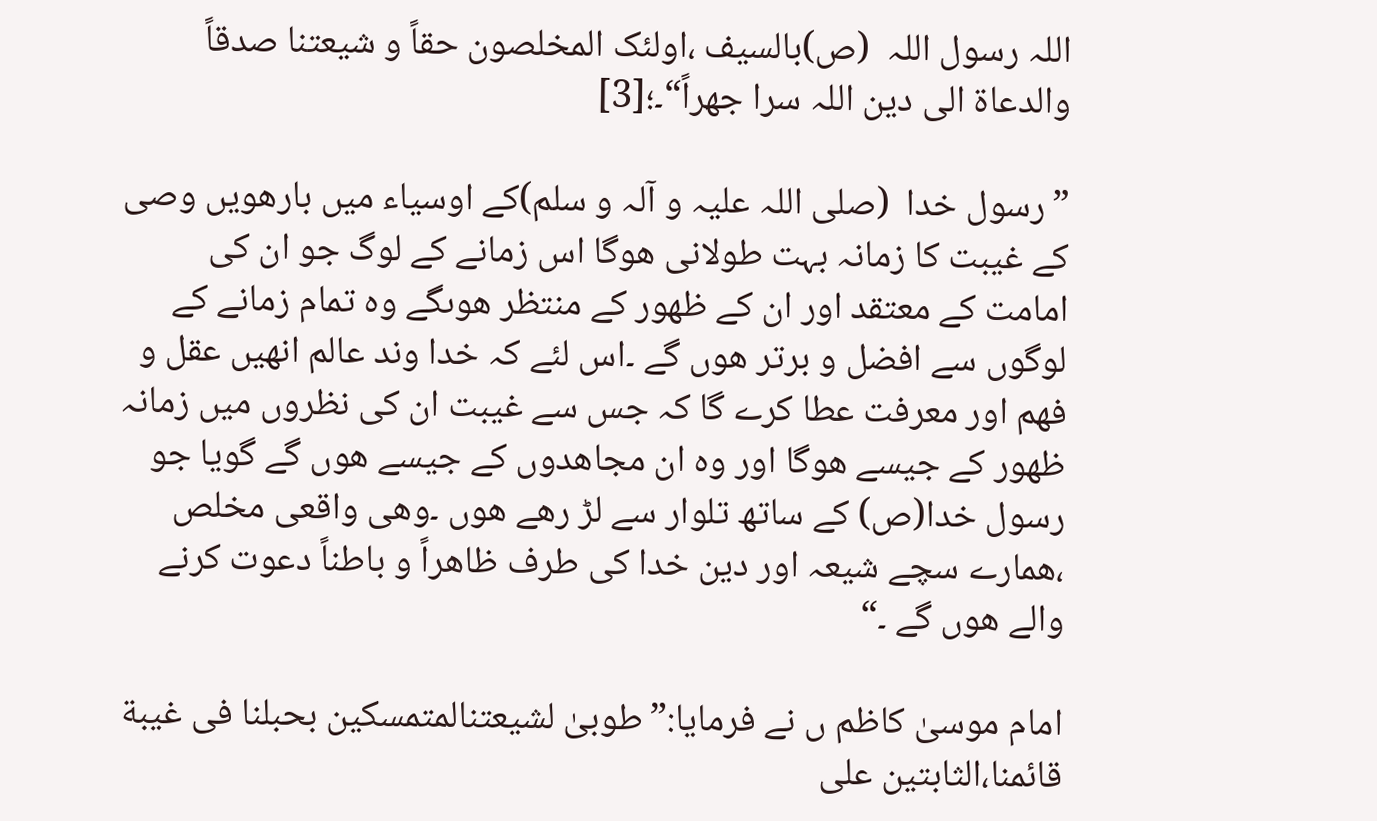اللہ رسول اللہ  (ص)بالسیف ،اولئک المخلصون حقاً و شیعتنا صدقاً والدعاة الی دین اللہ سرا جھراً“۔؛[3]

”رسول خدا  (صلی اللہ علیہ و آلہ و سلم)کے اوسیاء میں بارھویں وصی کے غیبت کا زمانہ بہت طولانی ھوگا اس زمانے کے لوگ جو ان کی امامت کے معتقد اور ان کے ظھور کے منتظر ھوںگے وہ تمام زمانے کے لوگوں سے افضل و برتر ھوں گے ۔اس لئے کہ خدا وند عالم انھیں عقل و فھم اور معرفت عطا کرے گا کہ جس سے غیبت ان کی نظروں میں زمانہ ظھور کے جیسے ھوگا اور وہ ان مجاھدوں کے جیسے ھوں گے گویا جو رسول خدا(ص) کے ساتھ تلوار سے لڑ رھے ھوں ۔وھی واقعی مخلص ،ھمارے سچے شیعہ اور دین خدا کی طرف ظاھراً و باطناً دعوت کرنے والے ھوں گے ۔“

امام موسیٰ کاظم ں نے فرمایا:”طوبیٰ لشیعتنالمتمسکین بحبلنا فی غیبة قائمنا،الثابتین علی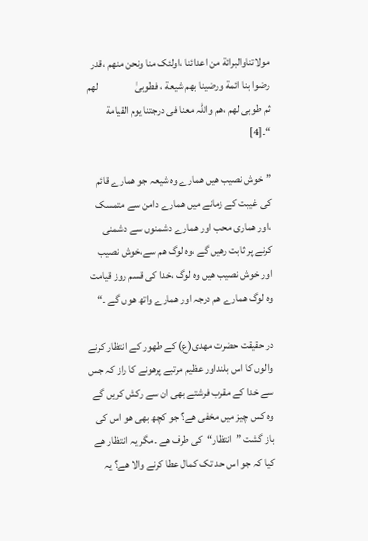مولاتناوالبرائة من اعدائنا ،اولئک منا ونحن منھم ،قدر رضوا بنا ائمة ورضینا بھم شیعة ، فطوبیٰ                 لھم ثم طوبی لھم ،ھم واللہ معنا فی درجتنا یوم القیامة “۔[4]

”خوش نصیب ھیں ھمارے وہ شیعہ جو ھمارے قائم کی غیبت کے زمانے میں ھمارے دامن سے متمسک ،اور ھماری محب اور ھمارے دشمنوں سے دشمنی کرنے پر ثابت رھیں گے ،وہ لوگ ھم سے،خوش نصیب اور خوش نصیب ھیں وہ لوگ ،خدا کی قسم روز قیامت وہ لوگ ھمارے ھم درجہ اور ھمارے واتھ ھوں گے ۔“

در حقیقت حضرت مھدی(ع) کے طھور کے انتظار کرنے والوں کا اس بلنداور عظیم مرتبے پرھونے کا راز کہ جس سے خدا کے مقرب فرشتے بھی ان سے رکش کریں گے وہ کس چیز میں مخفی ھے؟ جو کچھ بھی ھو اس کی باز گشت ”انتظار“کی طرف ھے ۔مگر یہ انتظار ھے کیا کہ جو اس حد تک کمال عطا کرنے والا ھے؟ یہ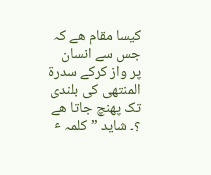کیسا مقام ھے کہ جس سے انسان پر واز کرکے سدرة المنتھی کی بلندی تک پھنچ جاتا ھے ؟۔ شاید ”کلمہ ٴ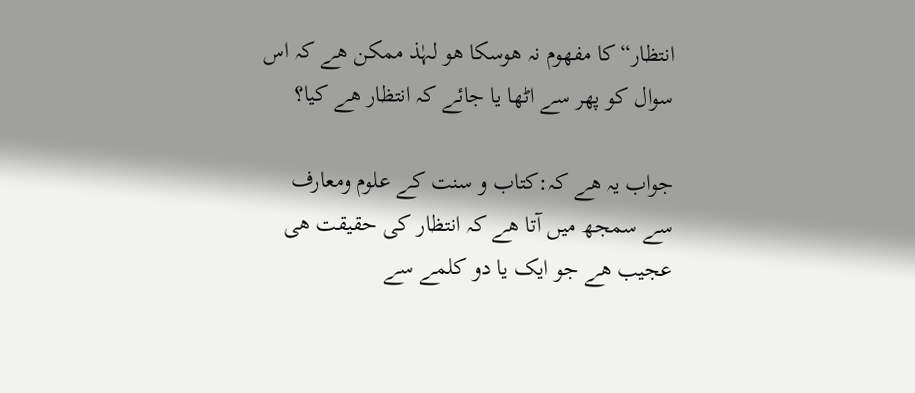انتظار“کا مفھوم نہ ھوسکا ھو لہٰذ ممکن ھے کہ اس سوال کو پھر سے اٹھا یا جائے کہ انتظار ھے کیا؟

جواب یہ ھے کہ:کتاب و سنت کے علوم ومعارف سے سمجھ میں آتا ھے کہ انتظار کی حقیقت ھی عجیب ھے جو ایک یا دو کلمے سے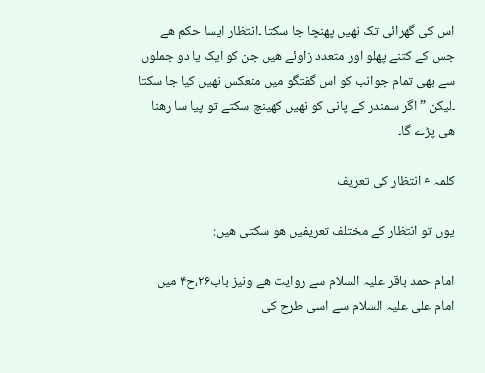اس کی گھرائی تک نھیں پھنچا جا سکتا ۔انتظار ایسا حکم ھے جس کے کتنے پھلو اور متعدد زاوئے ھیں جن کو ایک یا دو جملوں سے بھی تمام جوانب کو اس گفتگو میں منعکس نھیں کیا جا سکتا ۔لیکن ”اگر سمندر کے پانی کو نھیں کھینچ سکتے تو پیا سا رھنا ھی پڑے گا۔

کلمہ ٴ انتظار کی تعریف

یوں تو انتظار کے مختلف تعریفیں ھو سکتی ھیں:

امام حمد باقر علیہ السلام سے روایت ھے ونیز باب۲۶،ح۴ میں امام علی علیہ السلام سے اسی طرح کی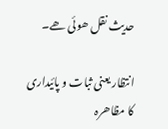حدیث نقل ھوئی ھے۔

انتظار یعنی ثبات و پائیداری کا مظاھرہ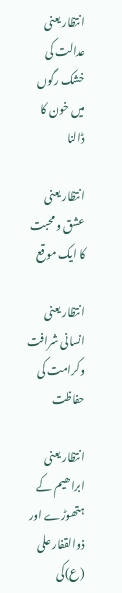انتظار یعنی عدالت کی خشک رگوں میں خون کا ڈالنا

انتظار یعنی عشق و محبت کا ایک موقع

انتظار یعنی انسانی شرافت وکرامت کی حفاظت

انتظار یعنی ابراھیم کے ہتھوڑے اور ذوالقفار علی (ع)کی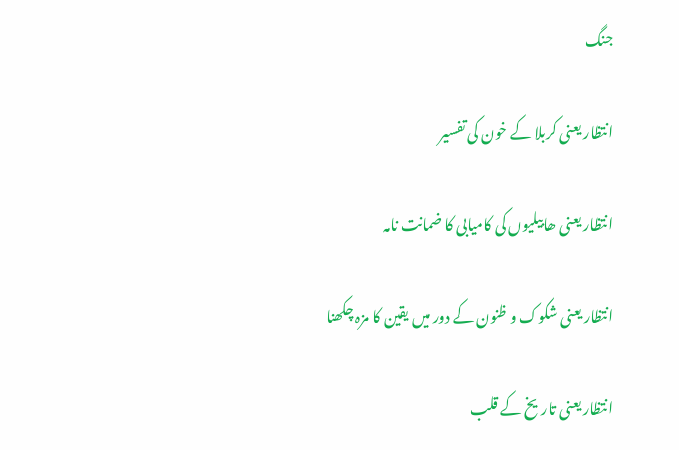جنگ

انتظار یعنی کربلا کے خون کی تفسیر

انتظار یعنی ھابیلیوں کی کامیابی کا ضمانت نامہ

انتظار یعنی شکوک و ظنون کے دور میں یقین کا مزہ چکھنا

انتظار یعنی تاریخ کے قلب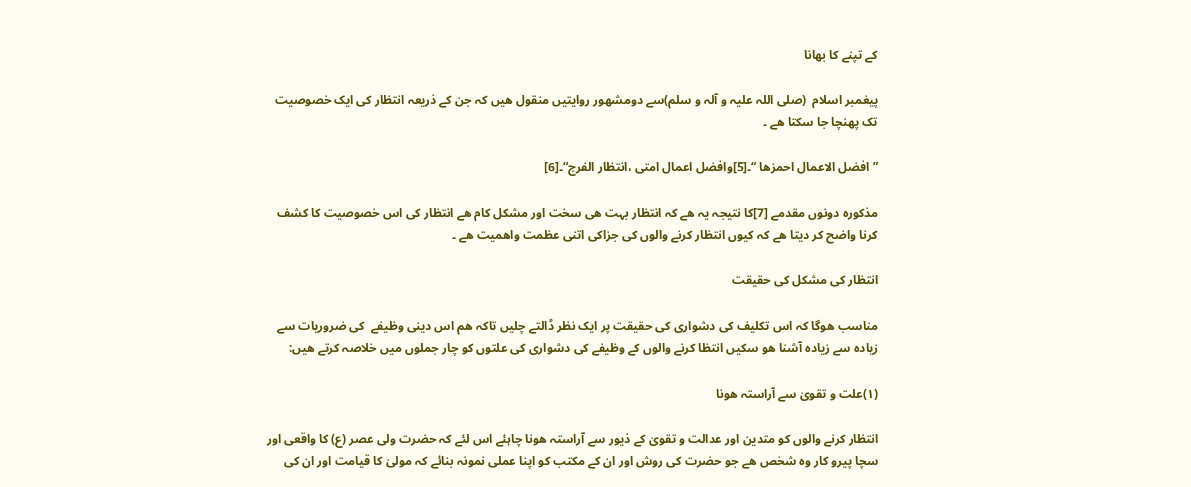کے تپنے کا بھانا

پیغمبر اسلام  (صلی اللہ علیہ و آلہ و سلم)سے دومشھور روایتیں منقول ھیں کہ جن کے ذریعہ انتظار کی ایک خصوصیت تک پھنچا جا سکتا ھے ۔

”افضل الاعمال احمزھا “۔[5]وافضل اعمال امتی ،انتظار الفرج“۔[6]

مذکورہ دونوں مقدمے [7]کا نتیجہ یہ ھے کہ انتظار بہت ھی سخت اور مشکل کام ھے انتظار کی اس خصوصیت کا کشف کرنا واضح کر دیتا ھے کہ کیوں انتظار کرنے والوں کی جزاکی اتنی عظمت واھمیت ھے ۔

انتظار کی مشکل کی حقیقت

مناسب ھوگا کہ اس تکلیف کی دشواری کی حقیقت پر ایک نظر ڈالتے چلیں تاکہ ھم اس دینی وظیفے  کی ضروریات سے زیادہ سے زیادہ آشنا ھو سکیں انتظا کرنے والوں کے وظیفے کی دشواری کی علتوں کو چار جملوں میں خلاصہ کرتے ھیں:

(۱)علت و تقویٰ سے آراستہ ھونا

انتظار کرنے والوں کو متدین اور عدالت و تقویٰ کے ذیور سے آراستہ ھونا چاہئے اس لئے کہ حضرت ولی عصر (ع) کا واقعی اور سچا پیرو کار وہ شخص ھے جو حضرت کی روش اور ان کے مکتب کو اپنا عملی نمونہ بنائے کہ مولیٰ کا قیامت اور ان کی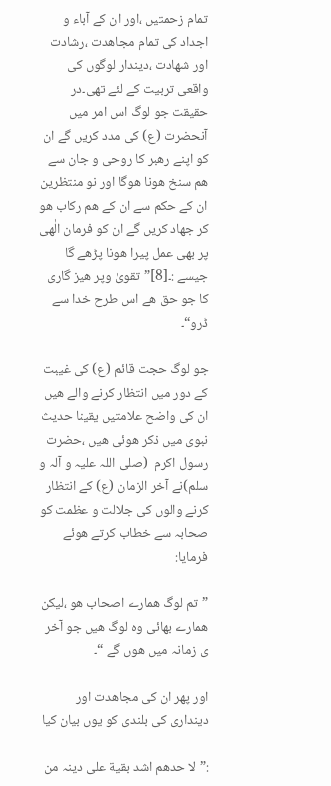تمام زحمتیں ،اور ان کے آباء و اجداد کی تمام مجاھدت ،رشادت اور شھادت ،دیندار لوگوں کی واقعی تربیت کے لئے تھی۔در حقیقت جو لوگ اس امر میں آنحضرت (ع) کی مدد کریں گے ان کو اپنے رھبر کا روحی و جان سے ھم سنخ ھونا ھوگا اور نو منتظرین ان کے حکم سے ان کے ھم رکاب ھو کر جھاد کریں گے ان کو فرمان الٰھی پر بھی عمل پیرا ھونا پڑھے گا جیسے :۔[8]”تقویٰ وپر ھیز گاری کا جو حق ھے اس طرح خدا سے ڈرو“۔

جو لوگ حجت قائم (ع) کی غیبت کے دور میں انتظار کرنے والے ھیں ان کی واضح علامتیں یقینا حدیث نبوی میں ذکر ھوئی ھیں ،حضرت رسول اکرم  (صلی اللہ علیہ و آلہ و سلم)نے آخر الزمان (ع) کے انتظار کرنے والوں کی جلالت و عظمت کو صحابہ سے خطاب کرتے ھوئے فرمایا:

”تم لوگ ھمارے اصحاب ھو ،لیکن ھمارے بھائی وہ لوگ ھیں جو آخر ی زمانہ میں ھوں گے “۔

اور پھر ان کی مجاھدت اور دینداری کی بلندی کو یوں بیان کیا

:”لا حدھم اشد بقیة علی دینہ من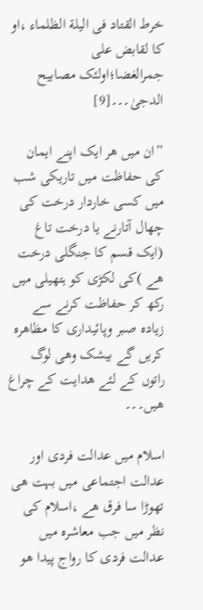خرط القتاد فی الیلة الظلماء ،او کا لقابض علی جمرالغضا؛اولئک مصابیح الدجیٰ۔۔۔[9]

”ان میں ھر ایک اپنے ایمان کی حفاظت میں تاریکی شب میں کسی خاردار درخت کی چھال آتارنے یا درخت تاغ (ایک قسم کا جنگلی درخت ھے )کی لکڑی کو ہتھیلی میں رکھ کر حفاظت کرنے سے زیادہ صبر وپائیداری کا مظاھرہ کریں گے بیشک وھی لوگ راتوں کے لئے ھدایت کے چراغ ھیں۔۔۔

اسلام میں عدالت فردی اور عدالت اجتماعی میں بہت ھی تھوڑا سا فرق ھے ،اسلام کی نظر میں جب معاشرہ میں عدالت فردی کا رواج پیدا ھو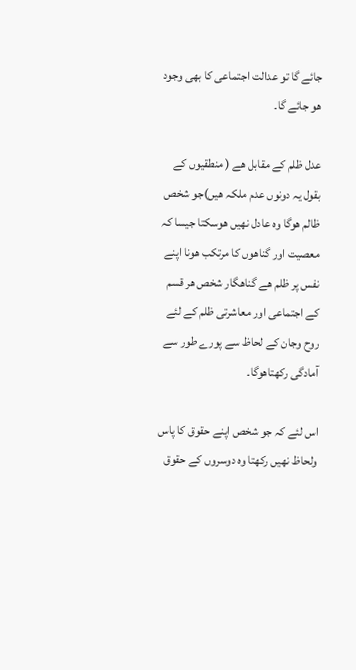جائے گا تو عدالت اجتماعی کا بھی وجود ھو جائے گا۔

عدل ظلم کے مقابل ھے ( منطقیوں کے بقول یہ دونوں عدم ملکہ ھیں)جو شخص ظالم ھوگا وہ عادل نھیں ھوسکتا جیسا کہ معصیت اور گناھوں کا مرتکب ھونا اپنے نفس پر ظلم ھے گناھگار شخص ھر قسم کے اجتماعی اور معاشرتی ظلم کے لئے روح وجان کے لحاظ سے پورے طور سے آمادگی رکھتاھوگا۔

اس لئے کہ جو شخص اپنے حقوق کا پاس ولحاظ نھیں رکھتا وہ دوسروں کے حقوق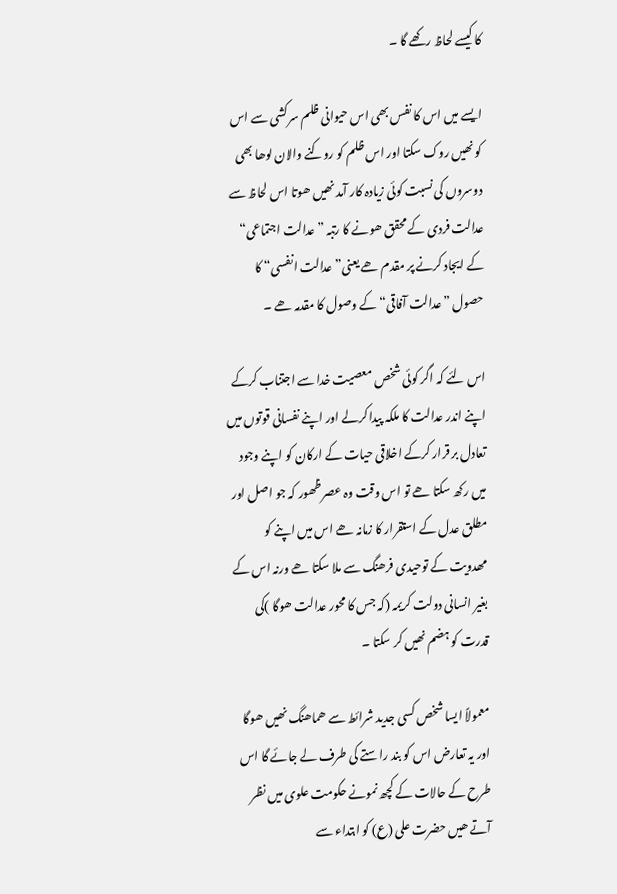کا کیسے لحاظ رکھے گا ۔

ایسے میں اس کا نفس بھی اس حیوانی ظلم سرکشی سے اس کو نھیں روک سکتا اور اس ظلم کو روکنے والان لوھا بھی دوسروں کی نسبت کوئی زیادہ کار آمد نھیں ھوتا اس لحاظ سے عدالت فردی کے محقق ھونے کا رتبہ ”عدالت اجتماعی“ کے ایجاد کرنے پر مقدم ھے یعنی” عدالت انفسی“ کا حصول ”عدالت آفاقی“ کے وصول کا مقدمہ ھے ۔

اس لئے کہ اگر کوئی شخص معصیت خدا سے اجتناب کرکے اپنے اندر عدالت کا ملکہ پیدا کرلے اور اپنے نفسانی قوتوں میں تعادل بر قرار کرکے اخلاقی حیات کے ارکان کو اپنے وجود میں رکھ سکتا ھے تو اس وقت وہ عصر ظھور کہ جو اصل اور مطلق عدل کے استقرار کا زمانہ ھے اس میں اپنے کو مھدویت کے توحیدی فرھنگ سے ملا سکتا ھے ورنہ اس کے بغیر انسانی دولت کریمہ (کہ جس کا محور عدالت ھوگا )کی قدرت کو ہضم نھیں کر سکتا ۔

معمولاً ایسا شخص کسی جدید شرائط سے ھماھنگ نھیں ھوگا اور یہ تعارض اس کو بند راستے کی طرف لے جائے گا اس طرح کے حالات کے کچھ نمونے حکومت علوی میں نظر آتے ھیں حضرت علی (ع) کو ابتداء سے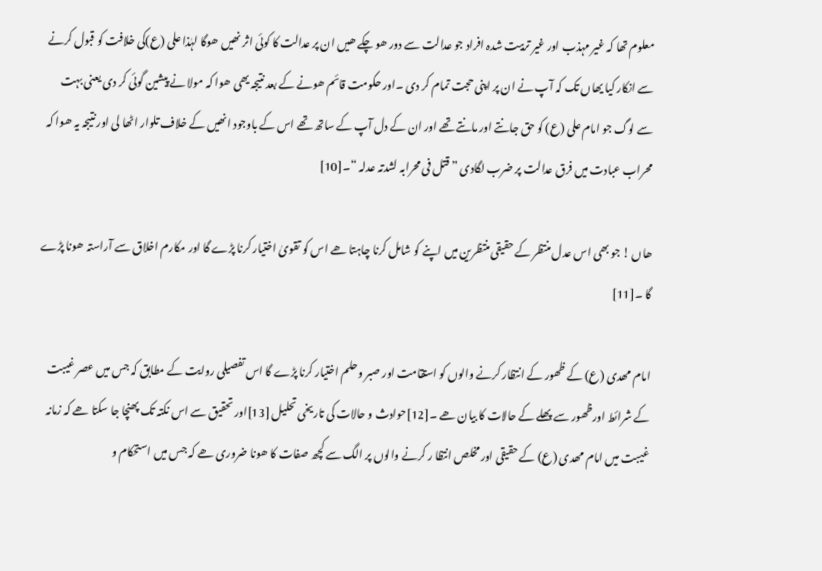معلوم تھا کہ غیر مہذب اور غیر تربیت شدہ افراد جو عدالت سے دور ھو چکے ھیں ان پر عدالت کا کوئی اثر نھیں ھوگا لہٰذا علی (ع)کی خلافت کو قبول کرنے سے انکار کیا یھاں تک کہ آپ نے ان پر اپنی حجت تمام کر دی ۔اور حکومت قائم ھونے کے بعد نتیجہ یھی ھوا کہ مولا نے پیشین گوئی کر دی یعنی بہت سے لوگ جو امام علی (ع) کو حق جانتے اور مانتے تھے اور ان کے دل آپ کے ساتھ تھے اس کے باوجود انھیں کے خلاف تلوار اٹھا لی اور نتیجہ یہ ھوا کہ محراب عبادت میں فرق عدالت پر ضرب لگادی ”قتل فی محرابہ لشدتہ عدلہ “۔[10]

ھاں ! جو بھی اس عدل منتظر کے حقیقی منتظرین میں اپنے کو شامل کرنا چاہتا ھے اس کو تقویٰ اختیار کرنا پڑے گا اور مکارم اخلاق سے آراستہ ھونا پڑے گا ۔[11]

امام مھدی (ع) کے ظھور کے انتظار کرنے والوں کو استقامت اور صبر وحلم اختیار کرنا پڑے گا اس تفصیلی روایت کے مطابق کہ جس میں عصر غیبت کے شرائط اورظھور سے پھلے کے حالات کا بیان ھے ۔[12]حوادث و حالات کی تاریخی تحلیل [13]اور تحقیق سے اس نکتہ تک پھنچا جا سکتا ھے کہ زمانہ غیبت میں امام مھدی (ع) کے حقیقی اور مخلص انتظا ر کرنے والوں پر الگ سے کچھ صفات کا ھونا ضروری ھے کہ جس میں استحکام و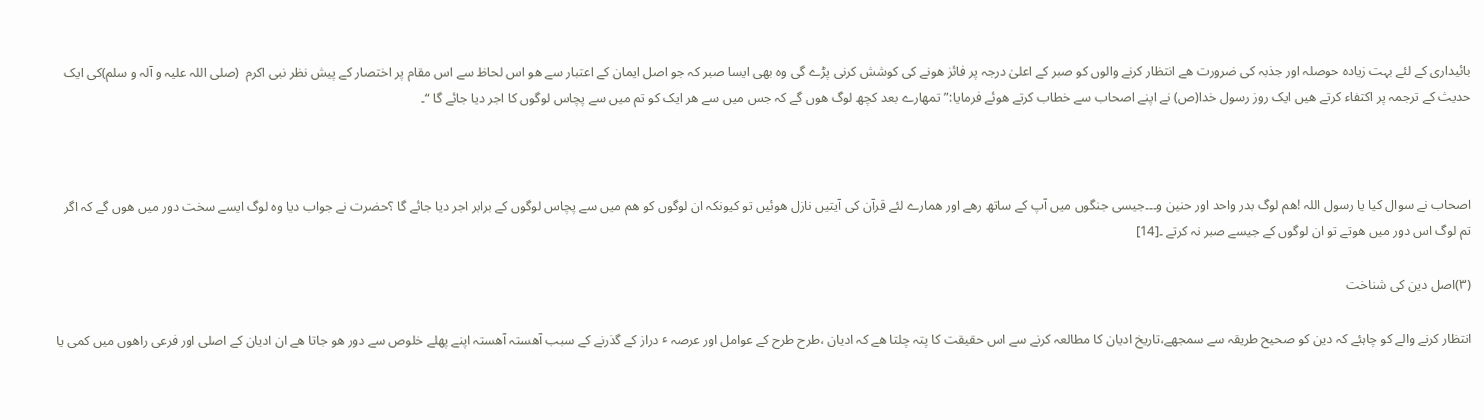بائیداری کے لئے بہت زیادہ حوصلہ اور جذبہ کی ضرورت ھے انتظار کرنے والوں کو صبر کے اعلیٰ درجہ پر فائز ھونے کی کوشش کرنی پڑے گی وہ بھی ایسا صبر کہ جو اصل ایمان کے اعتبار سے ھو اس لحاظ سے اس مقام پر اختصار کے پیش نظر نبی اکرم  (صلی اللہ علیہ و آلہ و سلم)کی ایک حدیث کے ترجمہ پر اکتفاء کرتے ھیں ایک روز رسول خدا(ص) نے اپنے اصحاب سے خطاب کرتے ھوئے فرمایا:”تمھارے بعد کچھ لوگ ھوں گے کہ جس میں سے ھر ایک کو تم میں سے پچاس لوگوں کا اجر دیا جائے گا “۔



اصحاب نے سوال کیا یا رسول اللہ !ھم لوگ بدر واحد اور حنین و۔۔۔جیسی جنگوں میں آپ کے ساتھ رھے اور ھمارے لئے قرآن کی آیتیں نازل ھوئیں تو کیونکہ ان لوگوں کو ھم میں سے پچاس لوگوں کے برابر اجر دیا جائے گا ؟حضرت نے جواب دیا وہ لوگ ایسے سخت دور میں ھوں گے کہ اگر تم لوگ اس دور میں ھوتے تو ان لوگوں کے جیسے صبر نہ کرتے ۔[14]

(۳)اصل دین کی شناخت

انتظار کرنے والے کو چاہئے کہ دین کو صحیح طریقہ سے سمجھے،تاریخ ادیان کا مطالعہ کرنے سے اس حقیقت کا پتہ چلتا ھے کہ ادیان ،طرح طرح کے عوامل اور عرصہ ٴ دراز کے گذرنے کے سبب آھستہ آھستہ اپنے پھلے خلوص سے دور ھو جاتا ھے ان ادیان کے اصلی اور فرعی راھوں میں کمی یا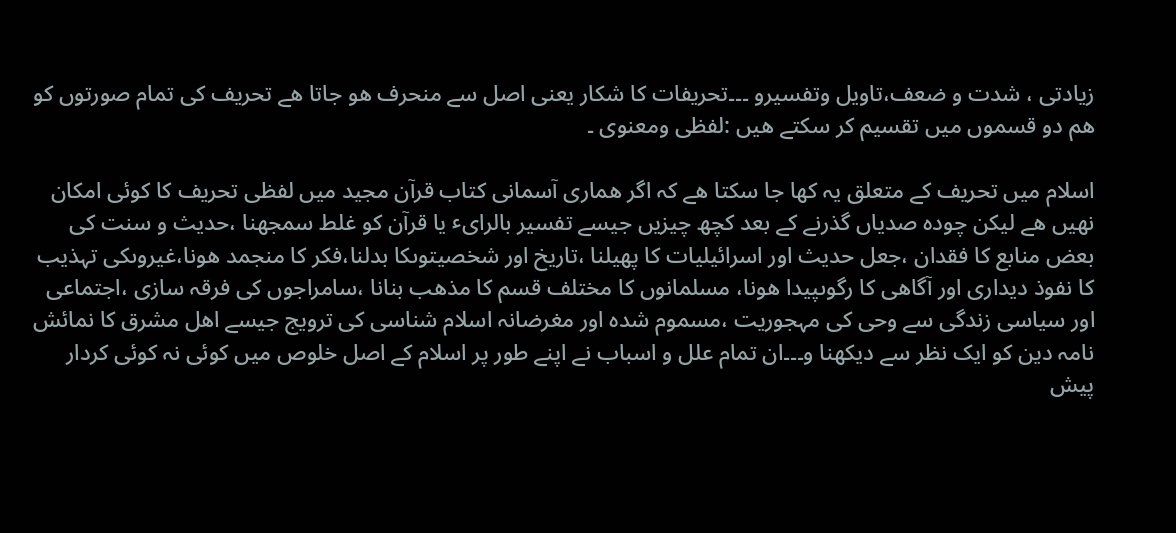زیادتی ، شدت و ضعف،تاویل وتفسیرو ۔۔۔تحریفات کا شکار یعنی اصل سے منحرف ھو جاتا ھے تحریف کی تمام صورتوں کو ھم دو قسموں میں تقسیم کر سکتے ھیں :لفظی ومعنوی ۔

اسلام میں تحریف کے متعلق یہ کھا جا سکتا ھے کہ اگر ھماری آسمانی کتاب قرآن مجید میں لفظی تحریف کا کوئی امکان نھیں ھے لیکن چودہ صدیاں گذرنے کے بعد کچھ چیزیں جیسے تفسیر بالرایٴ یا قرآن کو غلط سمجھنا ،حدیث و سنت کی بعض منابع کا فقدان ،جعل حدیث اور اسرائیلیات کا پھیلنا ،تاریخ اور شخصیتوںکا بدلنا،فکر کا منجمد ھونا،غیروںکی تہذیب کا نفوذ دیداری اور آگاھی کا رگوںپیدا ھونا، مسلمانوں کا مختلف قسم کا مذھب بنانا ،سامراجوں کی فرقہ سازی ،اجتماعی اور سیاسی زندگی سے وحی کی مہجوریت ،مسموم شدہ اور مغرضانہ اسلام شناسی کی ترویج جیسے اھل مشرق کا نمائش نامہ دین کو ایک نظر سے دیکھنا و۔۔۔ان تمام علل و اسباب نے اپنے طور پر اسلام کے اصل خلوص میں کوئی نہ کوئی کردار پیش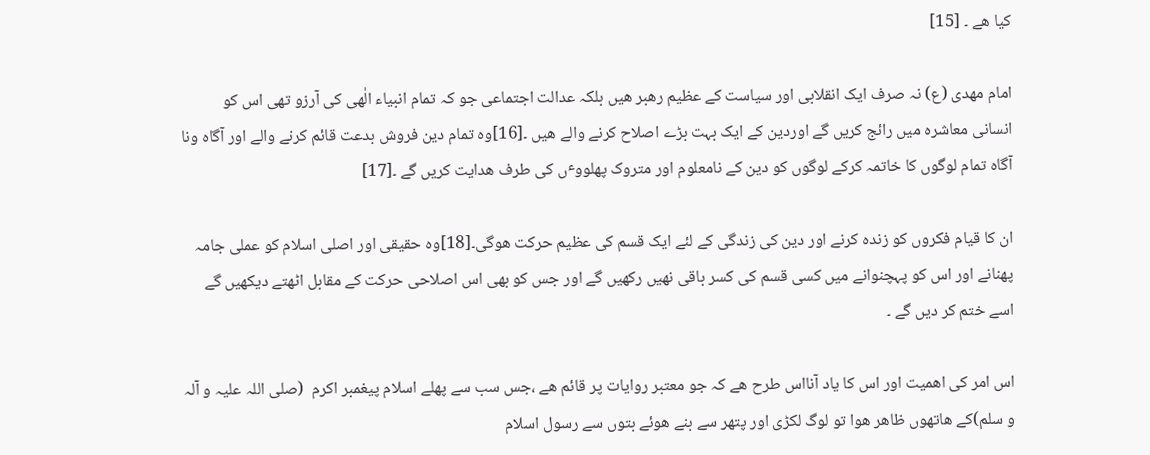کیا ھے ۔ [15]

امام مھدی (ع) نہ صرف ایک انقلابی اور سیاست کے عظیم رھبر ھیں بلکہ عدالت اجتماعی جو کہ تمام انبیاء الٰھی کی آرزو تھی اس کو انسانی معاشرہ میں رائج کریں گے اوردین کے ایک بہت بڑے اصلاح کرنے والے ھیں ۔[16]وہ تمام دین فروش بدعت قائم کرنے والے اور آگاہ ونا آگاہ تمام لوگوں کا خاتمہ کرکے لوگوں کو دین کے نامعلوم اور متروک پھلووٴں کی طرف ھدایت کریں گے ۔[17]

ان کا قیام فکروں کو زندہ کرنے اور دین کی زندگی کے لئے ایک قسم کی عظیم حرکت ھوگی۔[18]وہ حقیقی اور اصلی اسلام کو عملی جامہ پھنانے اور اس کو پہچنوانے میں کسی قسم کی کسر باقی نھیں رکھیں گے اور جس کو بھی اس اصلاحی حرکت کے مقابل اٹھتے دیکھیں گے اسے ختم کر دیں گے ۔

اس امر کی اھمیت اور اس کا یاد آنااس طرح ھے کہ جو معتبر روایات پر قائم ھے ،جس سب سے پھلے اسلام پیغمبر اکرم  (صلی اللہ علیہ و آلہ و سلم)کے ھاتھوں ظاھر ھوا تو لوگ لکڑی اور پتھر سے بنے ھوئے بتوں سے رسول اسلام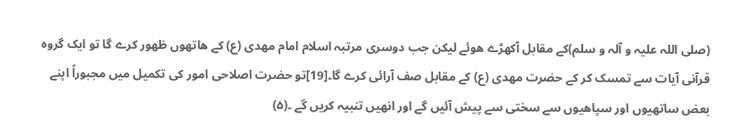(صلی اللہ علیہ و آلہ و سلم)کے مقابل آکھڑے ھوئے لیکن جب دوسری مرتبہ اسلام امام مھدی (ع) کے ھاتھوں ظھور کرے گا تو ایک گروہ قرآنی آیات سے تمسک کر کے حضرت مھدی (ع) کے مقابل صف آرائی کرے گا۔[19]تو حضرت اصلاحی امور کی تکمیل میں مجبوراً اپنے بعض ساتھیوں اور سپاھیوں سے سختی سے پیش آئیں گے اور انھیں تنبیہ کریں گے ۔(۵)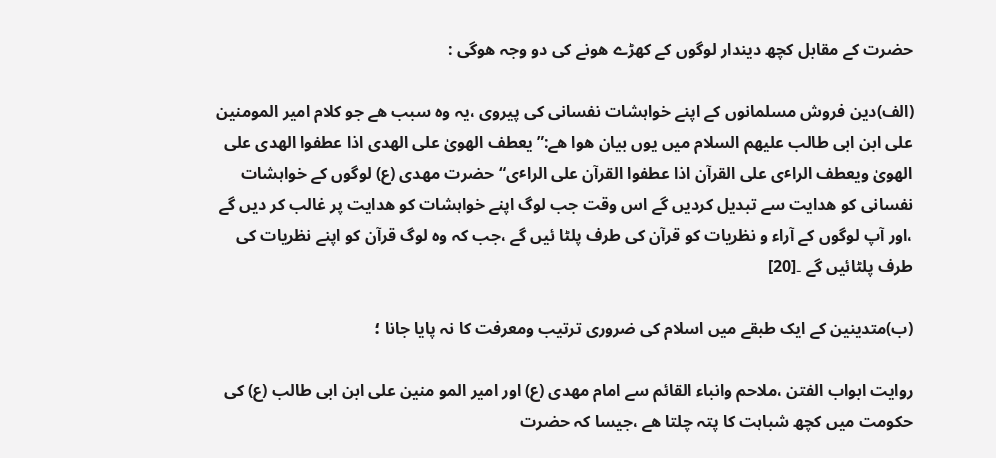حضرت کے مقابل کچھ دیندار لوگوں کے کھڑے ھونے کی دو وجہ ھوگی :

(الف)دین فروش مسلمانوں کے اپنے خواہشات نفسانی کی پیروی ،یہ وہ سبب ھے جو کلام امیر المومنین علی ابن ابی طالب علیھم السلام میں یوں بیان ھوا ھے:” یعطف الھویٰ علی الھدی اذا عطفوا الھدی علی الھویٰ ویعطف الراٴی علی القرآن اذا عطفوا القرآن علی الراٴی“حضرت مھدی (ع) لوگوں کے خواہشات نفسانی کو ھدایت سے تبدیل کردیں گے اس وقت جب لوگ اپنے خواہشات کو ھدایت پر غالب کر دیں گے ،اور آپ لوگوں کے آراء و نظریات کو قرآن کی طرف پلٹا ئیں گے ،جب کہ وہ لوگ قرآن کو اپنے نظریات کی طرف پلٹائیں گے ۔[20]

(ب)متدینین کے ایک طبقے میں اسلام کی ضروری ترتیب ومعرفت کا نہ پایا جانا ؛

روایت ابواب الفتن ،ملاحم وانباء القائم سے امام مھدی (ع) اور امیر المو منین علی ابن ابی طالب (ع) کی حکومت میں کچھ شباہت کا پتہ چلتا ھے ،جیسا کہ حضرت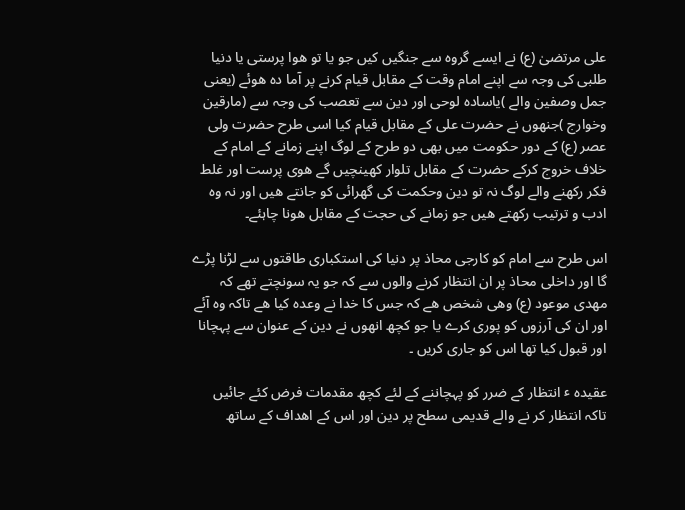علی مرتضیٰ (ع) نے ایسے گروہ سے جنگیں کیں جو یا تو ھوا پرستی یا دنیا طلبی کی وجہ سے اپنے امام وقت کے مقابل قیام کرنے پر آما دہ ھوئے (یعنی جمل وصفین والے )یاسادہ لوحی اور دین سے تعصب کی وجہ سے (مارقین وخوارج )جنھوں نے حضرت علی کے مقابل قیام کیا اسی طرح حضرت ولی عصر (ع) کے دور حکومت میں بھی دو طرح کے لوگ اپنے زمانے کے امام کے خلاف خروج کرکے حضرت کے مقابل تلوار کھینچیں گے ھوی پرست اور غلط فکر رکھنے والے لوگ نہ تو دین وحکمت کی گھرائی کو جانتے ھیں اور نہ وہ ادب و ترتیب رکھتے ھیں جو زمانے کی حجت کے مقابل ھونا چاہئے۔

اس طرح سے امام کو کارجی محاذ پر دنیا کی استکباری طاقتوں سے لڑنا پڑے گا اور داخلی محاذ پر ان انتظار کرنے والوں سے کہ جو یہ سونچتے تھے کہ مھدی موعود (ع) وھی شخص ھے کہ جس کا خدا نے وعدہ کیا ھے تاکہ وہ آئے اور ان کی آرزوں کو پوری کرے یا جو کچھ انھوں نے دین کے عنوان سے پہچانا اور قبول کیا تھا اس کو جاری کریں ۔

عقیدہ ٴ انتظار کے ضرر کو پہچاننے کے لئے کچھ مقدمات فرض کئے جائیں تاکہ انتظار کر نے والے قدیمی سطح پر دین اور اس کے اھداف کے ساتھ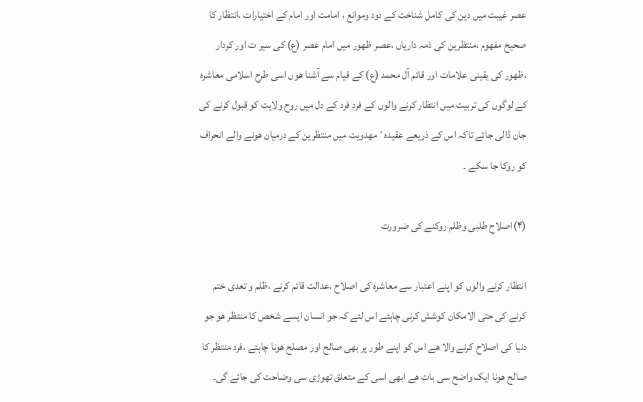عصر غیبت میں دین کی کامل شناخت کے دود وموانع ، امامت اور امام کے اختیارات ،انتظار کا صحیح مفھوم ،منتظرین کی ذمہ داریاں ،عصر ظھور میں امام عصر (ع) کی سیر ت اور کردار ،ظھور کی یقینی علامات اور قائم آل محمد (ع) کے قیام سے آشنا ھوں اسی طرح اسلامی معاشرہ کے لوگوں کی تربیت میں انتظار کرنے والوں کے فرد فرد کے دل میں روح ولایت کو قبول کرنے کی جان ڈالی جائے تاکہ اس کے ذریعے عقیدہ ٴ مھدویت میں منتظرین کے درمیان ھونے والے انحراف کو روکا جا سکے ۔

(۴)اصلاح طلبی وظلم روکنے کی ضرورت

انتظار کرنے والوں کو اپنے اعتبار سے معاشرہ کی اصلاح ،عدالت قائم کرنے ،ظلم و تعدی ختم کرنے کی حتی الامکان کوشش کرنی چاہئے اس لئے کہ جو انسان ایسے شخص کا منتظر ھو جو دنیا کی اصلاح کرنے والا ھے اس کو اپنے طور پر بھی صالح اور مصلح ھونا چاہئے ،فرد منتظر کا صالح ھونا ایک واضح سی بات ھے ابھی اسی کے متعلق تھوڑی سی وضاحت کی جائے گی۔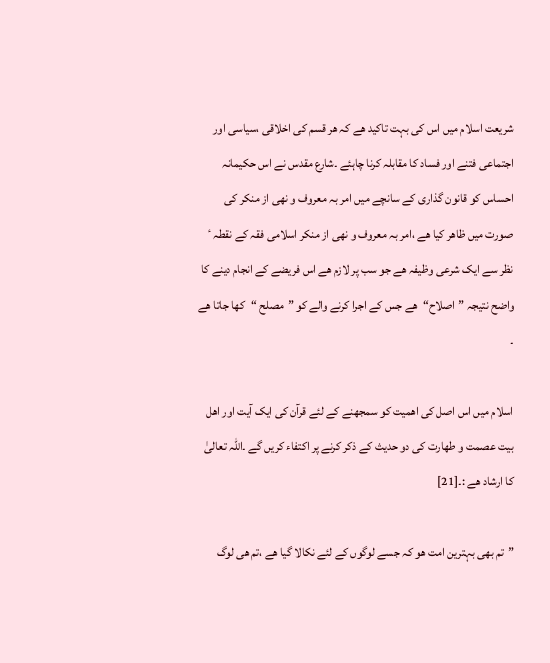شریعت اسلام میں اس کی بہت تاکید ھے کہ ھر قسم کی اخلاقی ،سیاسی اور اجتماعی فتنے اور فساد کا مقابلہ کرنا چاہئے ۔شارع مقدس نے اس حکیمانہ احساس کو قانون گذاری کے سانچے میں امر بہ معروف و نھی از منکر کی صورت میں ظاھر کیا ھے ،امر بہ معروف و نھی از منکر اسلامی فقہ کے نقطہ ٴ نظر سے ایک شرعی وظیفہ ھے جو سب پر لازم ھے اس فریضے کے انجام دینے کا واضح نتیجہ ”اصلاح“ھے جس کے اجرا کرنے والے کو ”مصلح “کھا جاتا ھے ۔

اسلام میں اس اصل کی اھمیت کو سمجھنے کے لئے قرآن کی ایک آیت اور اھل بیت عصمت و طھارت کی دو حدیث کے ذکر کرنے پر اکتفاء کریں گے ۔اللہ تعالیٰ کا ارشاد ھے :۔[21]

”تم بھی بہترین امت ھو کہ جسے لوگوں کے لئے نکالا گیا ھے ،تم ھی لوگ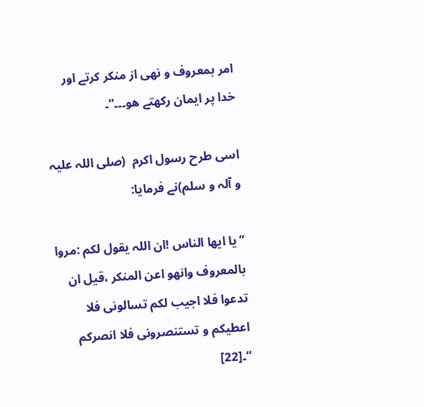امر بمعروف و نھی از منکر کرتے اور خدا پر ایمان رکھتے ھو۔۔۔“۔

اسی طرح رسول اکرم  (صلی اللہ علیہ و آلہ و سلم)نے فرمایا:

”یا ایھا الناس !ان اللہ یقول لکم :مروا بالمعروف وانھو اعن المنکر ،قیل ان تدعوا فلا اجیب لکم تسالونی فلا اعطیکم و تستنصرونی فلا انصرکم “۔[22]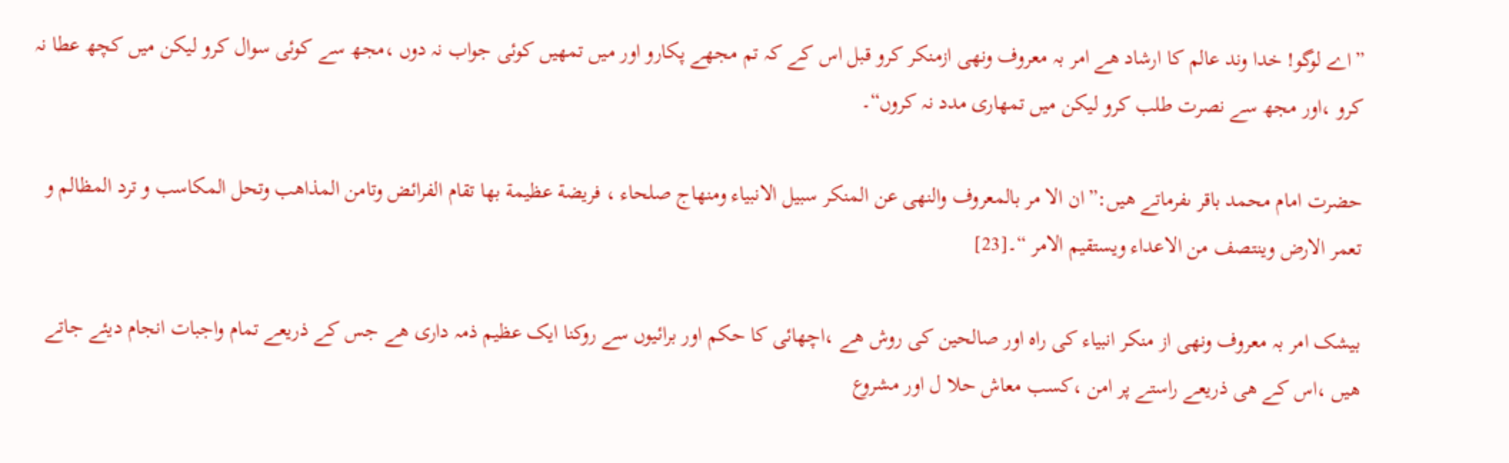”اے لوگو! خدا وند عالم کا ارشاد ھے امر بہ معروف ونھی ازمنکر کرو قبل اس کے کہ تم مجھے پکارو اور میں تمھیں کوئی جواب نہ دوں ،مجھ سے کوئی سوال کرو لیکن میں کچھ عطا نہ کرو ،اور مجھ سے نصرت طلب کرو لیکن میں تمھاری مدد نہ کروں“۔

حضرت امام محمد باقر ںفرماتے ھیں:”ان الا مر بالمعروف والنھی عن المنکر سبیل الانبیاء ومنھاج صلحاء ، فریضة عظیمة بھا تقام الفرائض وتامن المذاھب وتحل المکاسب و ترد المظالم و تعمر الارض وینتصف من الاعداء ویستقیم الامر “۔[23]

بیشک امر بہ معروف ونھی از منکر انبیاء کی راہ اور صالحین کی روش ھے ،اچھائی کا حکم اور برائیوں سے روکنا ایک عظیم ذمہ داری ھے جس کے ذریعے تمام واجبات انجام دیئے جاتے ھیں ،اس کے ھی ذریعے راستے پر امن ،کسب معاش حلا ل اور مشروع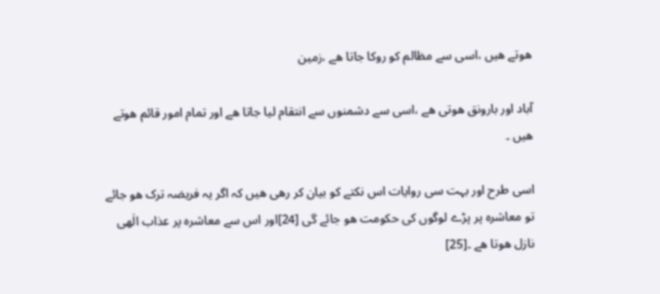ھوتے ھیں ،اسی سے مظالم کو روکا جاتا ھے ،زمین

آباد اور بارونق ھوتی ھے ،اسی سے دشمنوں سے انتقام لیا جاتا ھے اور تمام امور قائم ھوتے ھیں ۔

اسی طرح اور بہت سی روایات اس نکتے کو بیان کر رھی ھیں کہ اگر یہ فریضہ ترک ھو جائے تو معاشرہ پر پڑے لوگوں کی حکومت ھو جائے گی [24]اور اس سے معاشرہ پر عذاب الٰھی نازل ھوتا ھے ۔[25]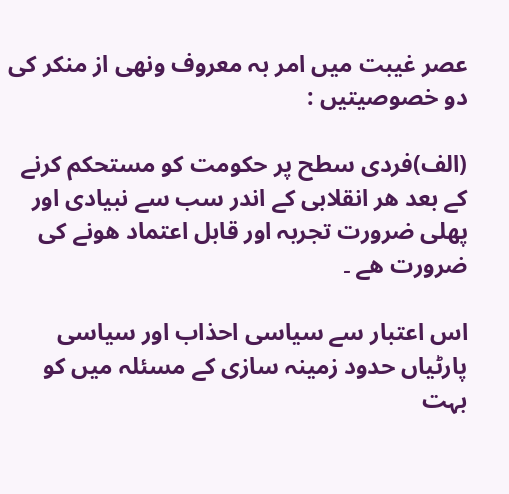عصر غیبت میں امر بہ معروف ونھی از منکر کی دو خصوصیتیں :

(الف)فردی سطح پر حکومت کو مستحکم کرنے کے بعد ھر انقلابی کے اندر سب سے نبیادی اور پھلی ضرورت تجربہ اور قابل اعتماد ھونے کی ضرورت ھے ۔

اس اعتبار سے سیاسی احذاب اور سیاسی پارٹیاں حدود زمینہ سازی کے مسئلہ میں کو بہت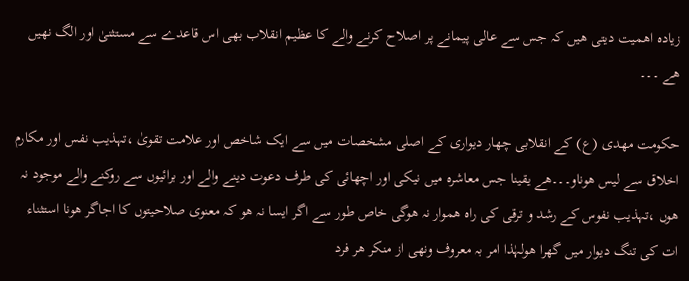زیادہ اھمیت دیتی ھیں کہ جس سے عالی پیمانے پر اصلاح کرنے والے کا عظیم انقلاب بھی اس قاعدے سے مستثنیٰ اور الگ نھیں ھے ۔۔۔

حکومت مھدی (ع) کے انقلابی چھار دیواری کے اصلی مشخصات میں سے ایک شاخص اور علامت تقویٰ ،تہذیب نفس اور مکارم اخلاق سے لیس ھوناو۔۔۔ھے یقینا جس معاشرہ میں نیکی اور اچھائی کی طرف دعوت دینے والے اور برائیوں سے روکنے والے موجود نہ ھوں ،تہذیب نفوس کے رشد و ترقی کی راہ ھموار نہ ھوگی خاص طور سے اگر ایسا نہ ھو کہ معنوی صلاحیتوں کا اجاگر ھونا استثناء ات کی تنگ دیوار میں گھرا ھولہٰذا امر بہ معروف ونھی از منکر ھر فرد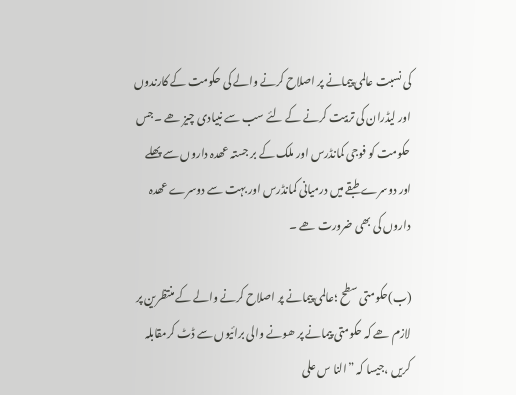کی نسبت عالمی پیمانے پر اصلاح کرنے والے کی حکومت کے کارندوں اور لیڈران کی تربیت کرنے کے لئے سب سے نبیادی چیز ھے ۔جس حکومت کو فوجی کمانڈرس اور ملک کے بر جستہ عھدہ داروں سے پھلے اور دوسرے طبقے میں درمیانی کمانڈرس اور بہت سے دوسرے عھدہ داروں کی بھی ضرورت ھے ۔

(ب)حکومتی سطح ؛عالمی پیمانے پر اصلاح کرنے والے کے منتظرین پر لازم ھے کہ حکومتی پیمانے پر ھونے والی برائیوں سے ڈٹ کرمقابلہ کریں ،جیسا کہ ”النا س علی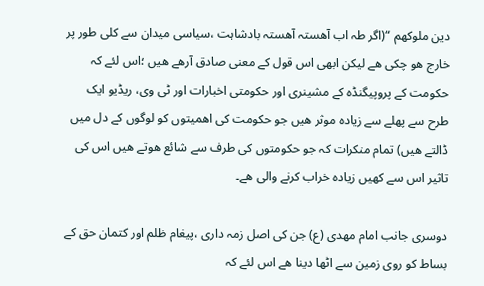دین ملوکھم “(اگر طہ اب آھستہ آھستہ بادشاہت ،سیاسی میدان سے کلی طور پر خارج ھو چکی ھے لیکن ابھی اس قول کے معنی صادق آرھے ھیں ؛اس لئے کہ حکومت کے پروپیگنڈہ کے مشینری اور حکومتی اخبارات اور ٹی وی، ریڈیو ایک طرح سے پھلے سے زیادہ موثر ھیں جو حکومت کی اھمیتوں کو لوگوں کے دل میں ڈالتے ھیں) تمام منکرات کہ جو حکومتوں کی طرف سے شائع ھوتے ھیں اس کی تاثیر اس سے کھیں زیادہ خراب کرنے والی ھے۔

دوسری جانب امام مھدی (ع) جن کی اصل زمہ داری ،پیغام ظلم اور کتمان حق کے بساط کو روی زمین سے اٹھا دینا ھے اس لئے کہ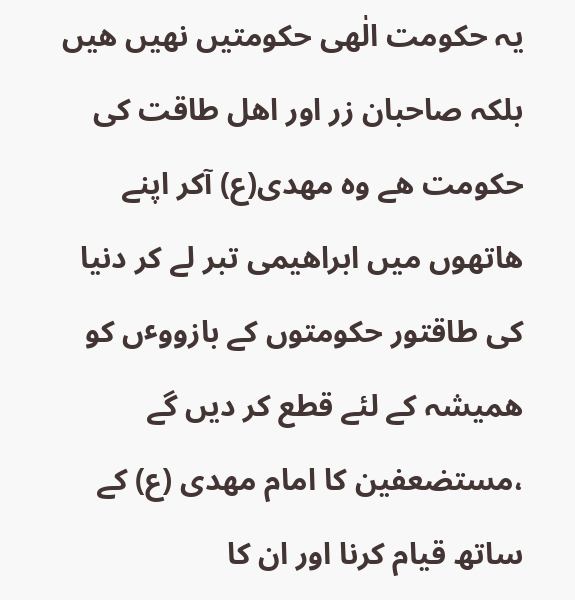یہ حکومت الٰھی حکومتیں نھیں ھیں بلکہ صاحبان زر اور اھل طاقت کی حکومت ھے وہ مھدی(ع) آکر اپنے ھاتھوں میں ابراھیمی تبر لے کر دنیا کی طاقتور حکومتوں کے بازووٴں کو ھمیشہ کے لئے قطع کر دیں گے ،مستضعفین کا امام مھدی (ع) کے ساتھ قیام کرنا اور ان کا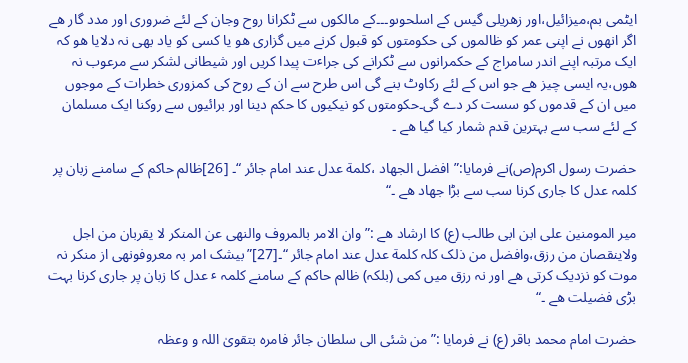ایٹمی بم،میزائیل،اور زھریلی گیس کے اسلحوںو۔۔۔کے مالکوں سے ٹکرانا روح وجان کے لئے ضروری اور مدد گار ھے اگر انھوں نے اپنی عمر کو ظالموں کی حکومتوں کو قبول کرنے میں گزاری ھو یا کسی کو یاد بھی نہ دلایا ھو کہ ایک مرتبہ اپنے اندر سامراج کے حکمرانوں سے ٹکرانے کی جراٴت پیدا کریں اور شیطانی لشکر سے مرعوب نہ ھوں،یہ ایسی چیز ھے جو اس کے لئے رکاوٹ بنے گی اس طرح سے ان کے روح کی کمزوری خطرات کے موجوں میں ان کے قدموں کو سست کر دے گی۔حکومتوں کو نیکیوں کا حکم دینا اور برائیوں سے روکنا ایک مسلمان کے لئے سب سے بہترین قدم شمار کیا گیا ھے ۔

حضرت رسول اکرم(ص)نے فرمایا:”افضل الجھاد ،کلمة عدل عند امام جائر “۔ [26]ظالم حاکم کے سامنے زبان پر کلمہ عدل کا جاری کرنا سب سے بڑا جھاد ھے ۔“

میر المومنین علی ابن ابی طالب (ع) کا ارشاد ھے :”وان الامر بالمروف والنھی عن المنکر لا یقربان من اجل ولاینقصان من رزق،وافضل من ذلک کلہ کلمة عدل عند امام جائر “۔[27]”بیشک امر بہ معروفونھی از منکر نہ موت کو نزدیک کرتی ھے اور نہ رزق میں کمی (بلکہ) ظالم حاکم کے سامنے کلمہ ٴ عدل کا زبان پر جاری کرنا بہت بڑی فضیلت ھے ۔“

حضرت امام محمد باقر (ع) نے فرمایا :”من شئی الی سلطان جائر فامرہ بتقویٰ اللہ و وعظہ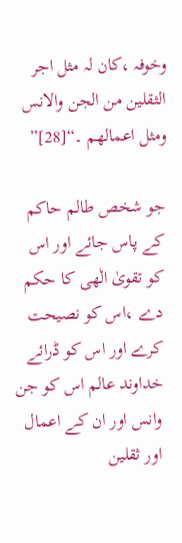وخوفہ ،کان لہ مثل اجر الثقلین من الجن والانس ومثل اعمالھم ۔“[28]”

جو شخص طالم حاکم کے پاس جائے اور اس کو تقویٰ الٰھی کا حکم دے ،اس کو نصیحت کرے اور اس کو ڈرائے خداوند عالم اس کو جن وانس اور ان کے اعمال اور ثقلین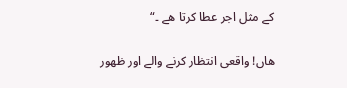کے مثل اجر عطا کرتا ھے ۔“

ھاں! واقعی انتظار کرنے والے اور ظھور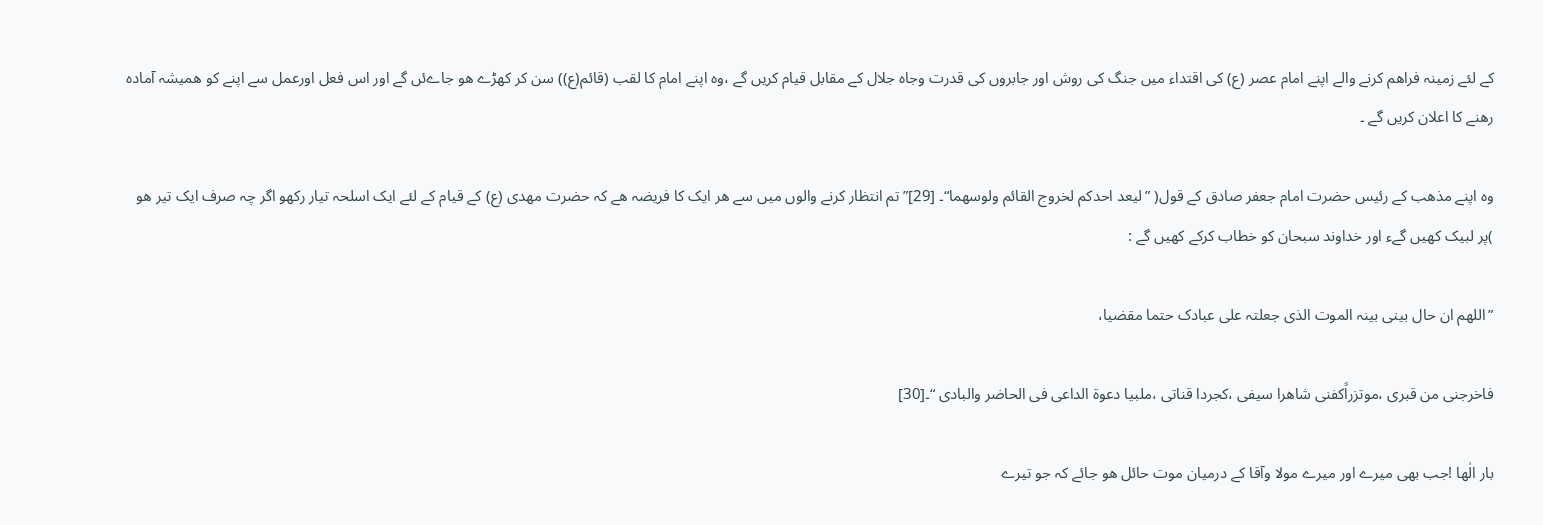کے لئے زمینہ فراھم کرنے والے اپنے امام عصر (ع) کی اقتداء میں جنگ کی روش اور جابروں کی قدرت وجاہ جلال کے مقابل قیام کریں گے ،وہ اپنے امام کا لقب (قائم(ع)) سن کر کھڑے ھو جاےئں گے اور اس فعل اورعمل سے اپنے کو ھمیشہ آمادہ رھنے کا اعلان کریں گے ۔

وہ اپنے مذھب کے رئیس حضرت امام جعفر صادق کے قول( ”لیعد احدکم لخروج القائم ولوسھما“۔ [29]”تم انتظار کرنے والوں میں سے ھر ایک کا فریضہ ھے کہ حضرت مھدی (ع) کے قیام کے لئے ایک اسلحہ تیار رکھو اگر چہ صرف ایک تیر ھو )پر لبیک کھیں گےء اور خداوند سبحان کو خطاب کرکے کھیں گے :

”اللھم ان حال بینی بینہ الموت الذی جعلتہ علی عبادک حتما مقضیا،

فاخرجنی من قبری ،موتزراًکفنی شاھرا سیفی ،کجردا قناتی ،ملبیا دعوة الداعی فی الحاضر والبادی “۔[30]

بار الٰھا !جب بھی میرے اور میرے مولا وآقا کے درمیان موت حائل ھو جائے کہ جو تیرے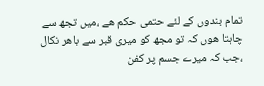تمام بندوں کے لئے حتمی حکم ھے ،میں تجھ سے چاہتا ھوں کہ تو مجھ کو میری قبر سے باھر نکال ،جب کہ میرے جسم پر کفن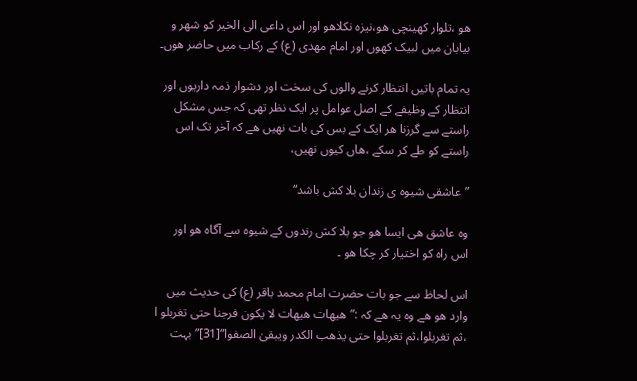ھو ،تلوار کھینچی ھو،نیزہ نکلاھو اور اس داعی الی الخیر کو شھر و بیابان میں لبیک کھوں اور امام مھدی (ع) کے رکاب میں حاضر ھوں۔

یہ تمام باتیں انتظار کرنے والوں کی سخت اور دشوار ذمہ داریوں اور انتظار کے وظیفے کے اصل عوامل پر ایک نظر تھی کہ جس مشکل راستے سے گرزنا ھر ایک کے بس کی بات نھیں ھے کہ آخر تک اس راستے کو طے کر سکے ،ھاں کیوں نھیں،

”عاشقی شیوہ ی زندان بلا کش باشد“

وہ عاشق ھی ایسا ھو جو بلا کش رندوں کے شیوہ سے آگاہ ھو اور اس راہ کو اختیار کر چکا ھو ۔

اس لحاظ سے جو بات حضرت امام محمد باقر (ع) کی حدیث میں وارد ھو ھے وہ یہ ھے کہ :”ھیھات ھیھات لا یکون فرجنا حتی تغربلو ا ،ثم تغربلوا،ثم تغربلوا حتی یذھب الکدر ویبقیٰ الصفوا“[31]”بہت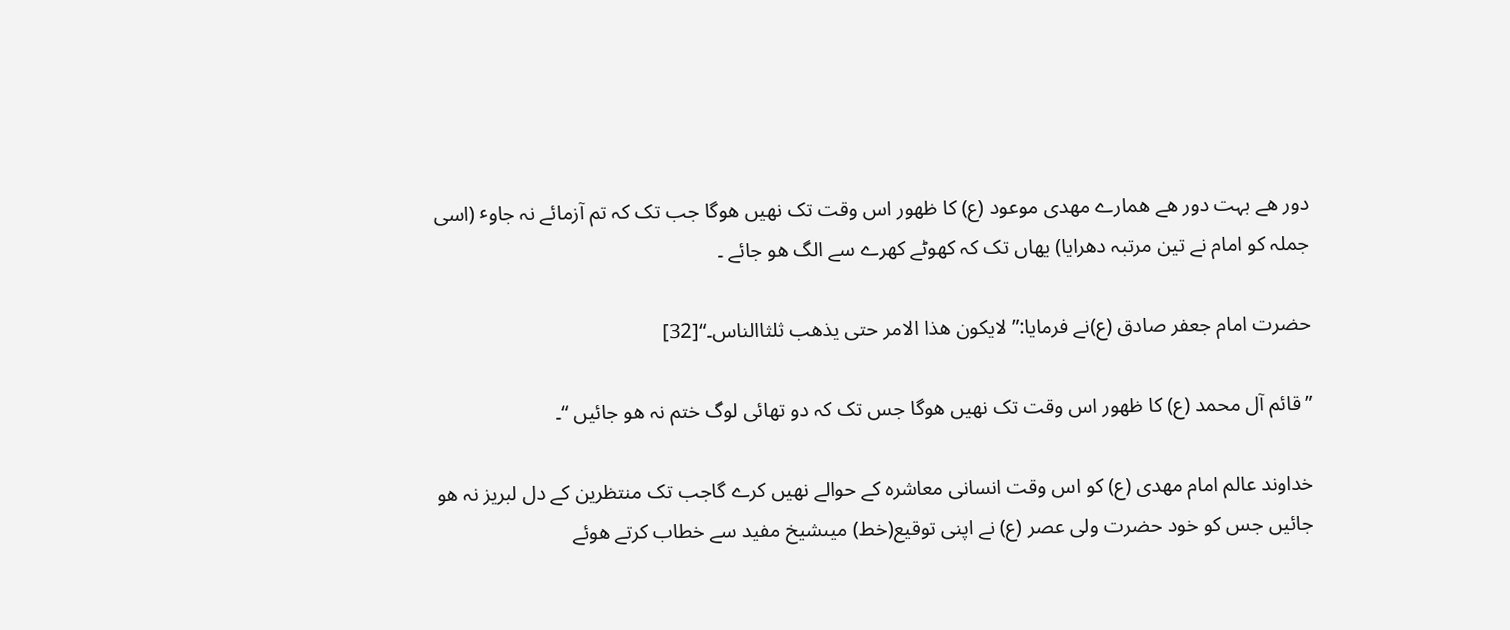دور ھے بہت دور ھے ھمارے مھدی موعود (ع) کا ظھور اس وقت تک نھیں ھوگا جب تک کہ تم آزمائے نہ جاوٴ (اسی جملہ کو امام نے تین مرتبہ دھرایا) یھاں تک کہ کھوٹے کھرے سے الگ ھو جائے ۔

حضرت امام جعفر صادق (ع)نے فرمایا:”لایکون ھذا الامر حتی یذھب ثلثاالناس۔“[32]

”قائم آل محمد (ع) کا ظھور اس وقت تک نھیں ھوگا جس تک کہ دو تھائی لوگ ختم نہ ھو جائیں “۔

خداوند عالم امام مھدی (ع) کو اس وقت انسانی معاشرہ کے حوالے نھیں کرے گاجب تک منتظرین کے دل لبریز نہ ھو جائیں جس کو خود حضرت ولی عصر (ع) نے اپنی توقیع(خط) میںشیخ مفید سے خطاب کرتے ھوئے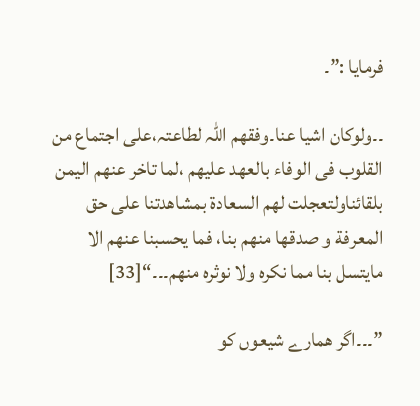فرمایا :”۔

۔۔ولوکان اشیا عنا۔وفقھم اللہ لطاعتہ،علی اجتماع من القلوب فی الوفاء بالعھد علیھم ،لما تاخر عنھم الیمن بلقائناولتعجلت لھم السعادة بمشاھدتنا علی حق المعرفة و صدقھا منھم بنا، فما یحسبنا عنھم الا مایتسل بنا مما نکرہ ولا نوثرہ منھم۔۔۔“[33]

”۔۔۔اگر ھمارے شیعوں کو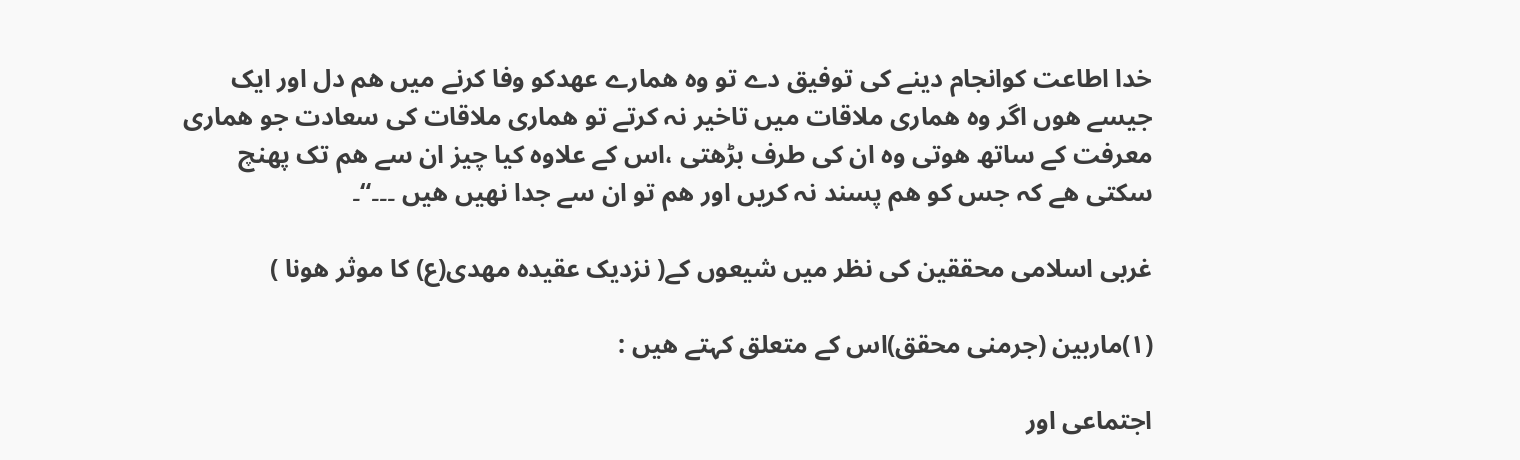خدا اطاعت کوانجام دینے کی توفیق دے تو وہ ھمارے عھدکو وفا کرنے میں ھم دل اور ایک جیسے ھوں اگر وہ ھماری ملاقات میں تاخیر نہ کرتے تو ھماری ملاقات کی سعادت جو ھماری معرفت کے ساتھ ھوتی وہ ان کی طرف بڑھتی ،اس کے علاوہ کیا چیز ان سے ھم تک پھنچ سکتی ھے کہ جس کو ھم پسند نہ کریں اور ھم تو ان سے جدا نھیں ھیں ۔۔۔“۔

غربی اسلامی محققین کی نظر میں شیعوں کے( نزدیک عقیدہ مھدی(ع) کا موثر ھونا )

(۱)ماربین (جرمنی محقق)اس کے متعلق کہتے ھیں :

اجتماعی اور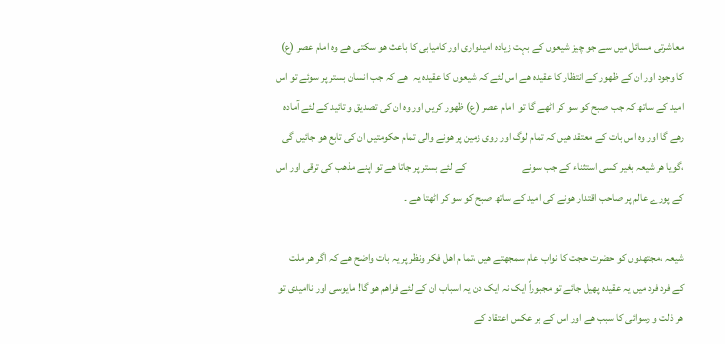معاشرتی مسائل میں سے جو چیز شیعوں کے بہت زیادہ امیدواری اور کامیابی کا باعث ھو سکتی ھے وہ امام عصر (ع) کا وجود اور ان کے ظھور کے انتظار کا عقیدہ ھے اس لئے کہ شیعوں کا عقیدہ یہ  ھے کہ جب انسان بستر پر سوئے تو اس امید کے ساتھ کہ جب صبح کو سو کر اٹھے گا تو  امام عصر (ع) ظھور کریں اور وہ ان کی تصدیق و تائید کے لئے آمادہ رھے گا اور وہ اس بات کے معتقد ھیں کہ تمام لوگ اور روی زمین پر ھونے والی تمام حکومتیں ان کی تابع ھو جائیں گی ،گویا ھر شیعہ بغیر کسی استثناء کے جب سونے                          کے لئے بستر پر جاتا ھے تو اپنے مذھب کی ترقی اور اس کے پورے عالم پر صاحب اقتدار ھونے کی امید کے ساتھ صبح کو سو کر اٹھتا ھے ۔

شیعہ ،مجتھدوں کو حضرت حجت کا نواب عام سمجھتے ھیں ،تما م اھل فکر ونظر پر یہ بات واضح ھے کہ اگر ھر ملت کے فرد فرد میں یہ عقیدہ پھیل جائے تو مجبوراً ایک نہ ایک دن یہ اسباب ان کے لئے فراھم ھو گا! مایوسی اور ناامیدی تو ھر ذلت و رسوائی کا سبب ھے اور اس کے بر عکس اعتقاد کے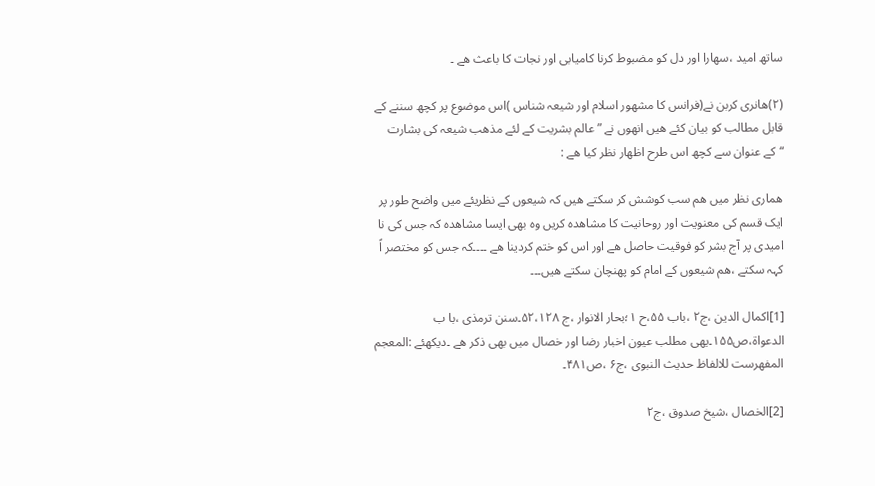ساتھ امید ،سھارا اور دل کو مضبوط کرنا کامیابی اور نجات کا باعث ھے ۔

(۲)ھانری کربن نے(فرانس کا مشھور اسلام اور شیعہ شناس )اس موضوع پر کچھ سننے کے قابل مطالب کو بیان کئے ھیں انھوں نے ”عالم بشریت کے لئے مذھب شیعہ کی بشارت “کے عنوان سے کچھ اس طرح اظھار نظر کیا ھے :

ھماری نظر میں ھم سب کوشش کر سکتے ھیں کہ شیعوں کے نظریئے میں واضح طور پر ایک قسم کی معنویت اور روحانیت کا مشاھدہ کریں وہ بھی ایسا مشاھدہ کہ جس کی نا امیدی پر آج بشر کو فوقیت حاصل ھے اور اس کو ختم کردینا ھے ۔۔۔۔کہ جس کو مختصر اً کہہ سکتے ،ھم شیعوں کے امام کو پھنچان سکتے ھیں۔۔۔

[1]اکمال الدین ،ج۲ ،باب ۵۵،ح ۱؛بحار الانوار ،ج ۵۲،۱۲۸۔سنن ترمذی ،با ب الدعواة،ص۱۵۵۔یھی مطلب عیون اخبار رضا اور خصال میں بھی ذکر ھے ۔دیکھئے :المعجم المفھرست للالفاظ حدیث النبوی ،ج۶ ،ص۴۸۱۔

[2]الخصال ،شیخ صدوق ،ج۲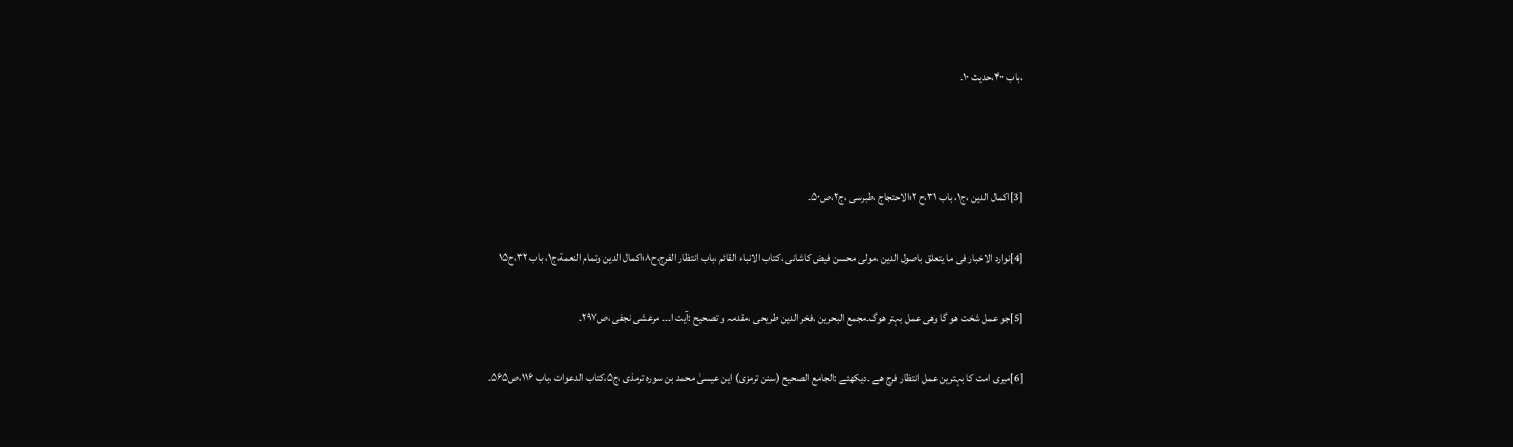،باب ۴۰۰،حدیث ۱۰۔



[3]اکمال الدین ،ج۱، باب ۳۱،ح ۲؛الاحتجاج ،طبرسی ،ج۲،ص۵۰۔

[4]نوارد الاخبار فی ما یتعلق باصول الدین ،مولی محسن فیض کاشانی ،کتاب الانباء القائم ،باب انتظار الفرج،ح۸؛اکمال الدین وتمام النعمة،ج۱، باب ۳۲،ح۱۵

[5]جو عمل شخت ھو گا وھی عمل بہتر ھوگ۔مجمع البحرین ،فخر الدین طریحی ،مقدمہ و تصحیح :آیت ا۔۔۔ مرعشی نجفی ،ص۲۹۷۔

[6]میری امت کا بہترین عمل انتظار فرج ھے ۔دیکھئے :الجامع الصحیح (سنن ترمزی) این عیسیٰ محمد بن سورہ ترمذی ،ج۵،کتاب الدعوات ،باب ۱۱۶،ص۵۶۵۔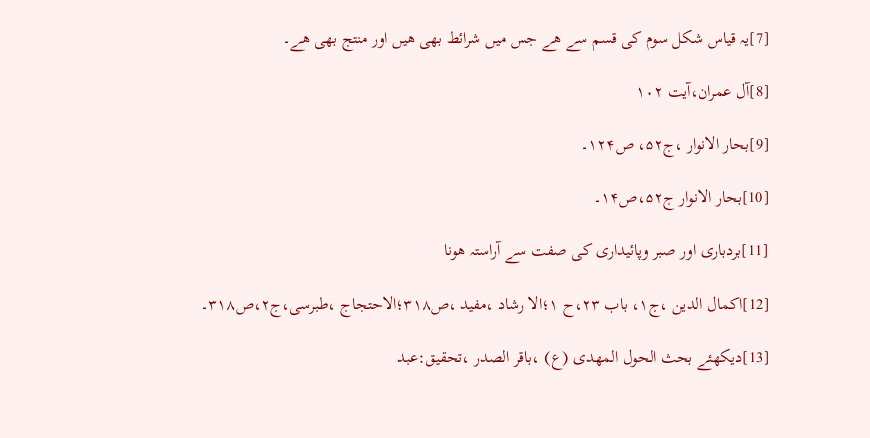[7]یہ قیاس شکل سوم کی قسم سے ھے جس میں شرائط بھی ھیں اور منتج بھی ھے۔

[8]آل عمران،آیت ۱۰۲

[9]بحار الانوار ،ج۵۲، ص۱۲۴۔

[10]بحار الانوار ج۵۲،ص۱۴۔

[11]بردباری اور صبر وپائیداری کی صفت سے آراستہ ھونا

[12]اکمال الدین ،ج۱، باب ۲۳،ح ۱؛الا رشاد ،مفید ،ص۳۱۸؛الاحتجاج ،طبرسی،ج۲،ص۳۱۸۔

[13]دیکھئے بحث الحول المھدی (ع) ،باقر الصدر ،تحقیق:عبد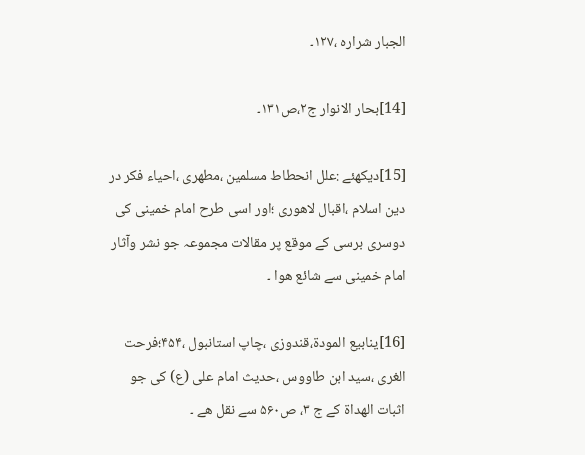الجبار شرارہ ،۱۲۷۔

[14]بحار الانوار ج۲،ص۱۳۱۔

[15]دیکھئے :علل انحطاط مسلمین ،مطھری ،احیاء فکر در دین اسلام ،اقبال لاھوری ؛اور اسی طرح امام خمینی کی دوسری برسی کے موقع پر مقالات مجموعہ جو نشر وآثار امام خمینی سے شائع ھوا ۔

[16]ینابیع المودة،قندوزی ،چاپ استانبول ،۴۵۴؛فرحت الغری ،سید ابن طاووس ،حدیث امام علی (ع) کی جو اثبات الھداة کے ج ۳، ص۵۶۰ سے نقل ھے ۔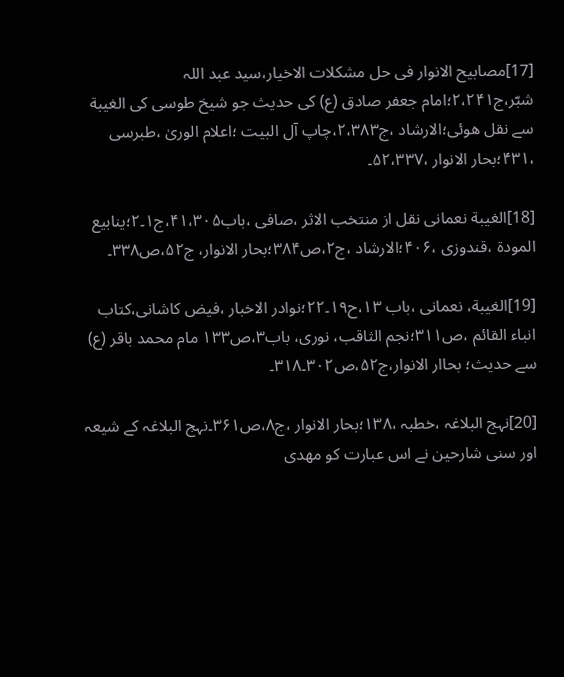[17]مصابیح الانوار فی حل مشکلات الاخیار،سید عبد اللہ شبّر،ج۲،۲۴۱؛امام جعفر صادق (ع) کی حدیث جو شیخ طوسی کی الغیبة سے نقل ھوئی؛الارشاد ،ج۲،۳۸۳،چاپ آل البیت ؛اعلام الوریٰ ،طبرسی ،۴۳۱؛بحار الانوار ،۵۲،۳۳۷۔

[18]الغیبة نعمانی نقل از منتخب الاثر ،صافی ،باب۴۱،۳۰۵،ج۱۔۲؛ینابیع المودة ،قندوزی ،۴۰۶؛الارشاد ،ج۲،ص۳۸۴؛بحار الانوار، ج۵۲،ص۳۳۸۔

[19]الغیبة، نعمانی ،باب ۱۳،ح۱۹۔۲۲؛نوادر الاخبار ،فیض کاشانی،کتاب انباء القائم ،ص۳۱۱؛نجم الثاقب، نوری، باب۳،ص۱۳۳ مام محمد باقر (ع) سے حدیث؛ بحاار الانوار،ج۵۲،ص۳۰۲۔۳۱۸۔

[20]نہج البلاغہ ،خطبہ ،۱۳۸؛بحار الانوار ،ج۸،ص۳۶۱۔نہج البلاغہ کے شیعہ اور سنی شارحین نے اس عبارت کو مھدی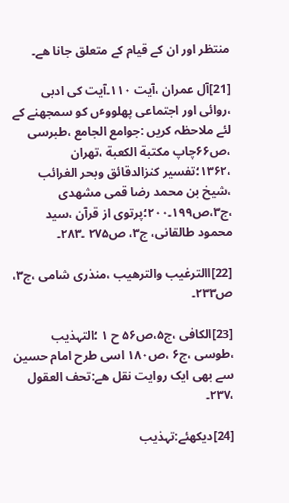منتظر اور ان کے قیام کے متعلق جانا ھے۔

[21]آل عمران ،آیت ۱۱۰۔آیت کی ادبی ،روائی اور اجتماعی پھلووٴں کو سمجھنے کے لئے ملاحظہ کریں :جوامع الجامع ،طبرسی ،ص۶۶چاپ مکتبة الکعبة ،تھران ،۱۳۶۲؛تفسیر کنزالدقائق وبحر الغرائب ،شیخ بن محمد رضا قمی مشھدی ،ج۳،ص۱۹۹۔۲۰۰؛پرتوی از قرآن ،سید محمود طالقانی، ج۳، ص۲۷۵ ۔۲۸۳۔

[22]االترغیب والترھیب ،منذری شامی ،ج۳، ص۲۳۳۔

[23]الکافی ،ج۵،ص۵۶ ح ۱ ؛التہذیب ،طوسی ،ج۶ ،ص۱۸۰ اسی طرح امام حسین سے بھی ایک روایت نقل ھے:تحف العقول ،۲۳۷۔

[24]دیکھئے:تہذیب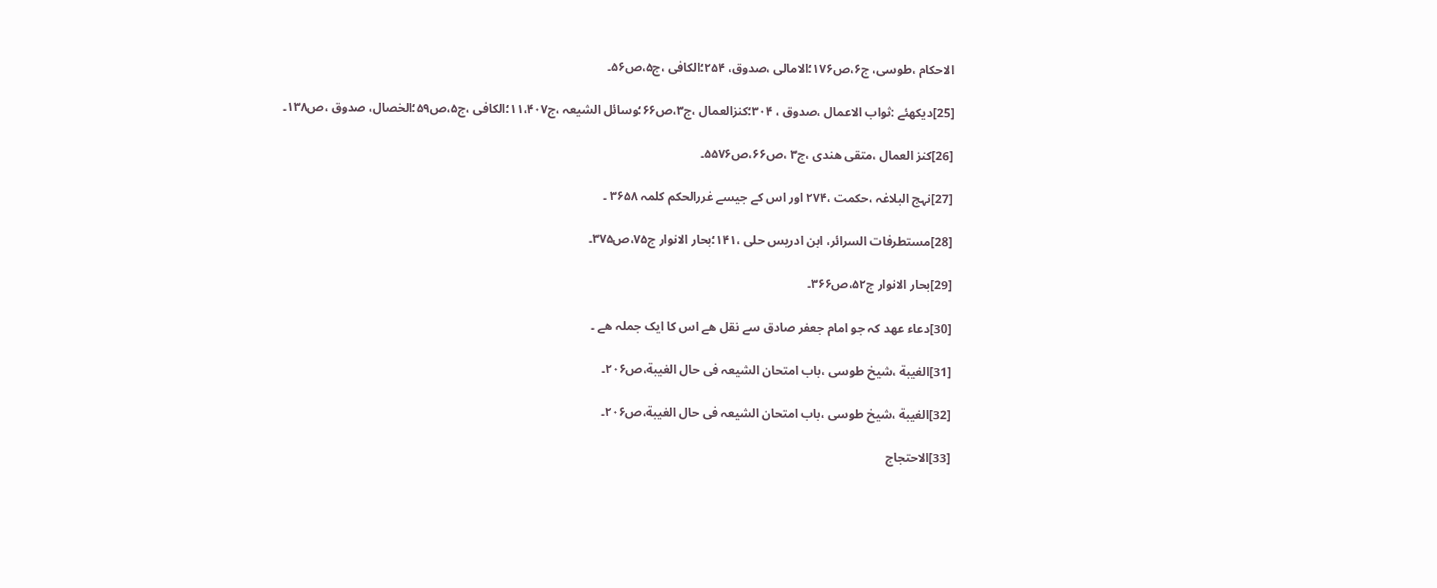الاحکام ،طوسی، ج۶،ص۱۷۶؛الامالی ،صدوق، ۲۵۴؛الکافی ،ج۵،ص۵۶۔

[25]دیکھئے :ثواب الاعمال ،صدوق ، ۳۰۴؛کنزالعمال ،ج۳،ص۶۶؛وسائل الشیعہ ،ج۱۱،۴۰۷؛الکافی ،ج۵،ص۵۹؛الخصال، صدوق ،ص۱۳۸۔

[26]کنز العمال ،متقی ھندی ،ج۳ ،ص۶۶،ص۵۵۷۶۔

[27]نہج البلاغہ ،حکمت ،۲۷۴ اور اس کے جیسے غررالحکم کلمہ ۳۶۵۸ ۔

[28]مستطرفات السرائر، ابن ادریس حلی ،۱۴۱؛بحار الانوار ج۷۵،ص۳۷۵۔

[29]بحار الانوار ج۵۲،ص۳۶۶۔

[30]دعاء عھد کہ جو امام جعفر صادق سے نقل ھے اس کا ایک جملہ ھے ۔

[31]الغیبة ،شیخ طوسی ،باب امتحان الشیعہ فی حال الغیبة،ص۲۰۶۔

[32]الغیبة ،شیخ طوسی ،باب امتحان الشیعہ فی حال الغیبة،ص۲۰۶۔

[33]الاحتجاج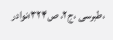،طبرسی ،ج۲، ص۳۲۴؛نوادر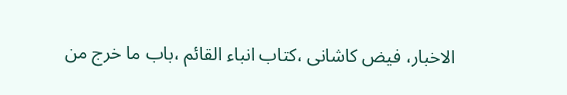الاخبار، فیض کاشانی ،کتاب انباء القائم ،باب ما خرج من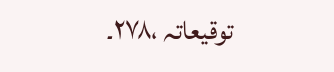توقیعاتہ ،۲۷۸۔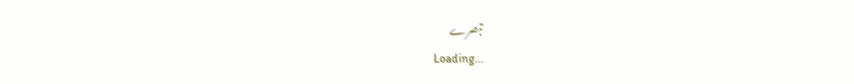تبصرے
Loading...